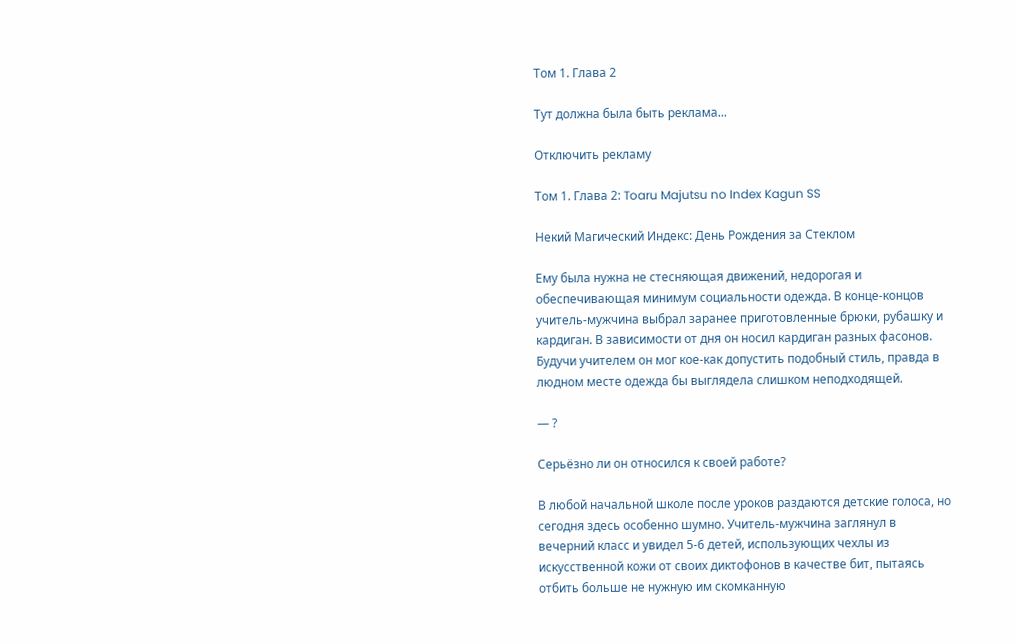Том 1. Глава 2

Тут должна была быть реклама...

Отключить рекламу

Том 1. Глава 2: Toaru Majutsu no Index Kagun SS

Некий Магический Индекс: День Рождения за Стеклом

Ему была нужна не стесняющая движений, недорогая и обеспечивающая минимум социальности одежда. В конце-концов учитель-мужчина выбрал заранее приготовленные брюки, рубашку и кардиган. В зависимости от дня он носил кардиган разных фасонов. Будучи учителем он мог кое-как допустить подобный стиль, правда в людном месте одежда бы выглядела слишком неподходящей.

— ?

Серьёзно ли он относился к своей работе?

В любой начальной школе после уроков раздаются детские голоса, но сегодня здесь особенно шумно. Учитель-мужчина заглянул в вечерний класс и увидел 5-6 детей, использующих чехлы из искусственной кожи от своих диктофонов в качестве бит, пытаясь отбить больше не нужную им скомканную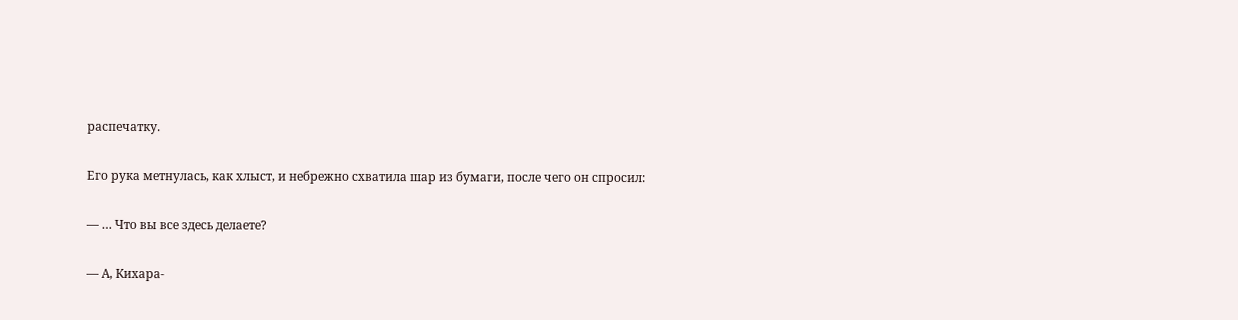распечатку.

Его рука метнулась, как хлыст, и небрежно схватила шар из бумаги, после чего он спросил:

— … Что вы все здесь делаете?

— А, Кихара-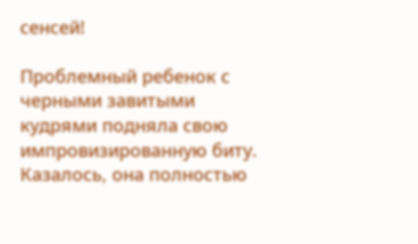сенсей!

Проблемный ребенок с черными завитыми кудрями подняла свою импровизированную биту. Казалось, она полностью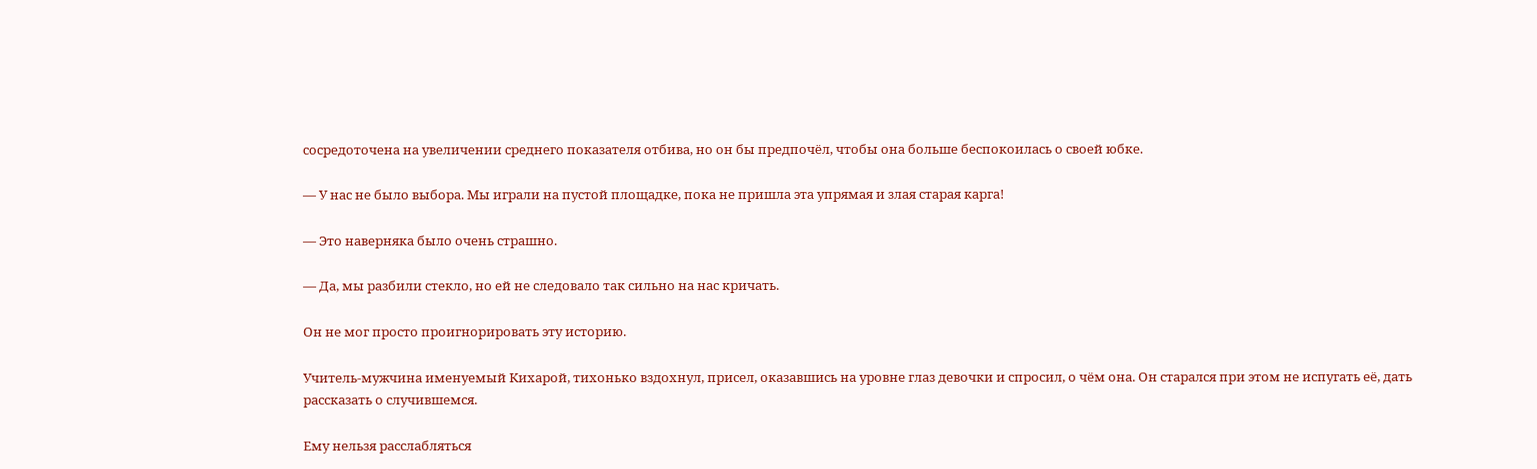сосредоточена на увеличении среднего показателя отбива, но он бы предпочёл, чтобы она больше беспокоилась о своей юбке.

— У нас не было выбора. Мы играли на пустой площадке, пока не пришла эта упрямая и злая старая карга!

— Это наверняка было очень страшно.

— Да, мы разбили стекло, но ей не следовало так сильно на нас кричать.

Он не мог просто проигнорировать эту историю.

Учитель-мужчина именуемый Кихарой, тихонько вздохнул, присел, оказавшись на уровне глаз девочки и спросил, о чём она. Он старался при этом не испугать её, дать рассказать о случившемся.

Ему нельзя расслабляться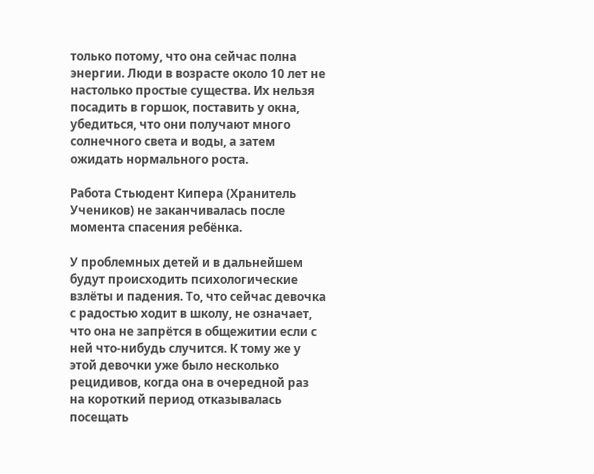только потому, что она сейчас полна энергии. Люди в возрасте около 10 лет не настолько простые существа. Их нельзя посадить в горшок, поставить у окна, убедиться, что они получают много солнечного света и воды, а затем ожидать нормального роста.

Работа Стьюдент Кипера (Хранитель Учеников) не заканчивалась после момента спасения ребёнка.

У проблемных детей и в дальнейшем будут происходить психологические взлёты и падения. То, что сейчас девочка с радостью ходит в школу, не означает, что она не запрётся в общежитии если с ней что-нибудь случится. К тому же у этой девочки уже было несколько рецидивов, когда она в очередной раз на короткий период отказывалась посещать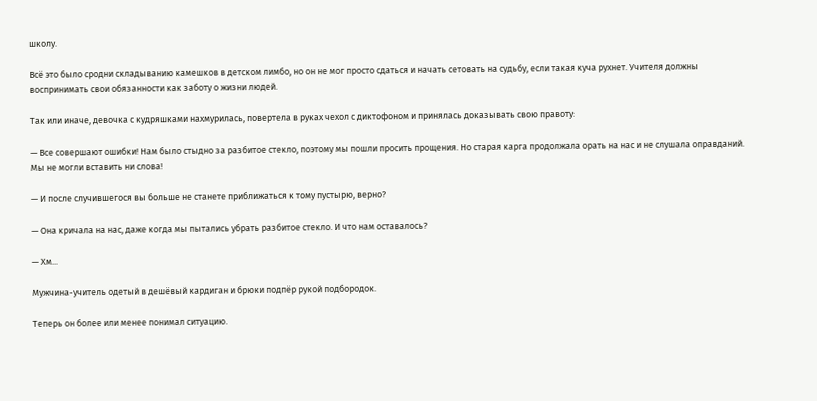школу.

Всё это было сродни складыванию камешков в детском лимбо, но он не мог просто сдаться и начать сетовать на судьбу, если такая куча рухнет. Учителя должны воспринимать свои обязанности как заботу о жизни людей.

Так или иначе, девочка с кудряшками нахмурилась, повертела в руках чехол с диктофоном и принялась доказывать свою правоту:

— Все совершают ошибки! Нам было стыдно за разбитое стекло, поэтому мы пошли просить прощения. Но старая карга продолжала орать на нас и не слушала оправданий. Мы не могли вставить ни слова!

— И после случившегося вы больше не станете приближаться к тому пустырю, верно?

— Она кричала на нас, даже когда мы пытались убрать разбитое стекло. И что нам оставалось?

— Хм...

Мужчина-учитель одетый в дешёвый кардиган и брюки подпёр рукой подбородок.

Теперь он более или менее понимал ситуацию.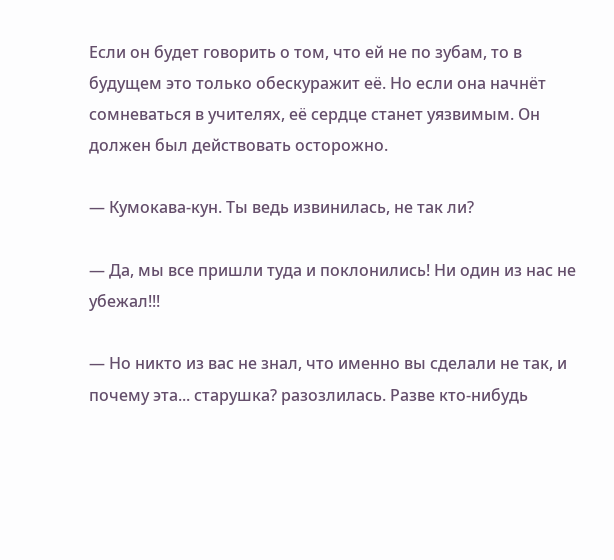Если он будет говорить о том, что ей не по зубам, то в будущем это только обескуражит её. Но если она начнёт сомневаться в учителях, её сердце станет уязвимым. Он должен был действовать осторожно.

— Кумокава-кун. Ты ведь извинилась, не так ли?

— Да, мы все пришли туда и поклонились! Ни один из нас не убежал!!!

— Но никто из вас не знал, что именно вы сделали не так, и почему эта... старушка? разозлилась. Разве кто-нибудь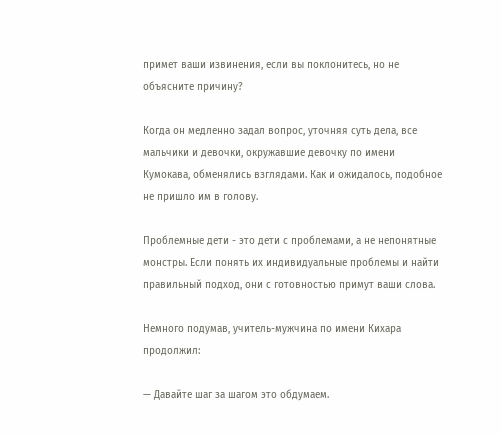примет ваши извинения, если вы поклонитесь, но не объясните причину?

Когда он медленно задал вопрос, уточняя суть дела, все мальчики и девочки, окружавшие девочку по имени Кумокава, обменялись взглядами. Как и ожидалось, подобное не пришло им в голову.

Проблемные дети - это дети с проблемами, а не непонятные монстры. Если понять их индивидуальные проблемы и найти правильный подход, они с готовностью примут ваши слова.

Немного подумав, учитель-мужчина по имени Кихара продолжил:

— Давайте шаг за шагом это обдумаем.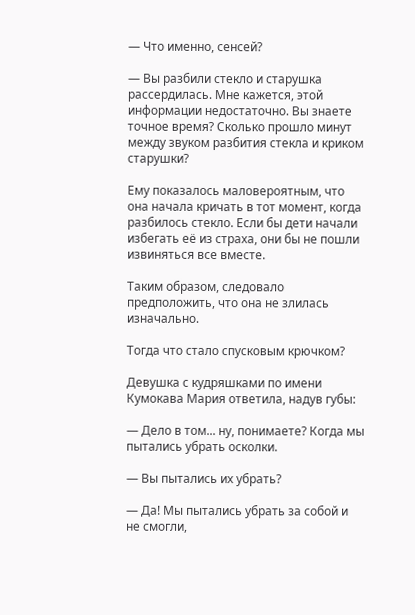— Что именно, сенсей?

— Вы разбили стекло и старушка рассердилась. Мне кажется, этой информации недостаточно. Вы знаете точное время? Сколько прошло минут между звуком разбития стекла и криком старушки?

Ему показалось маловероятным, что она начала кричать в тот момент, когда разбилось стекло. Если бы дети начали избегать её из страха, они бы не пошли извиняться все вместе.

Таким образом, следовало предположить, что она не злилась изначально.

Тогда что стало спусковым крючком?

Девушка с кудряшками по имени Кумокава Мария ответила, надув губы:

— Дело в том... ну, понимаете? Когда мы пытались убрать осколки.

— Вы пытались их убрать?

— Да! Мы пытались убрать за собой и не смогли,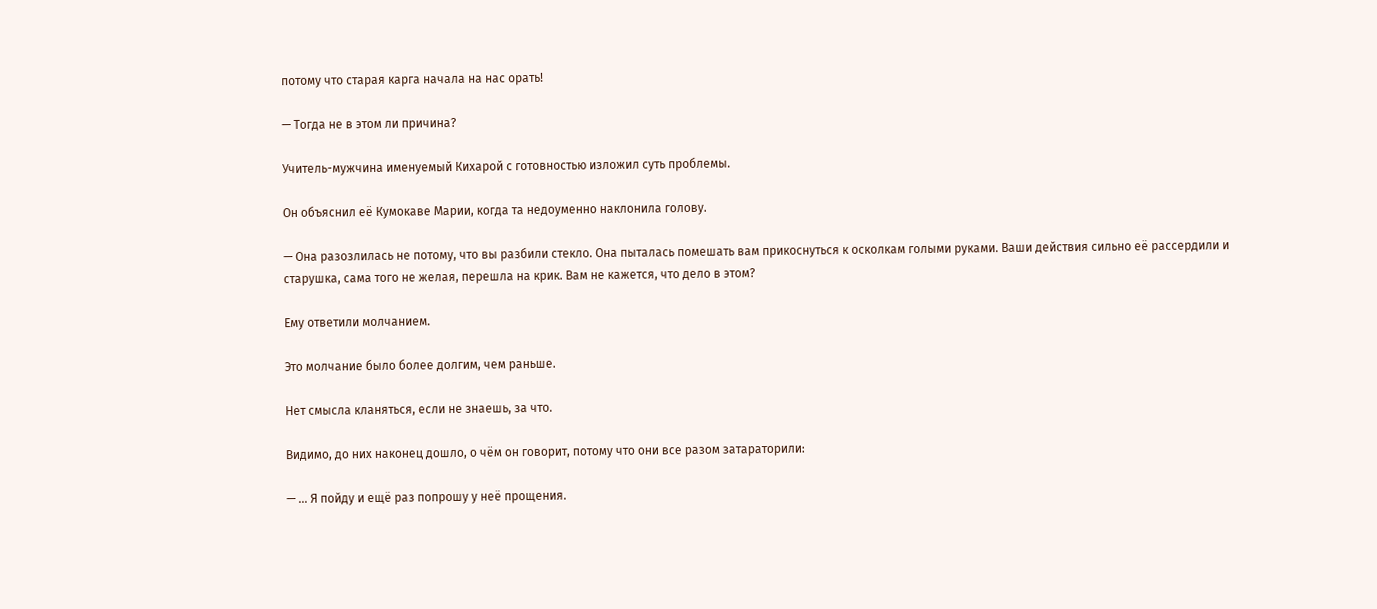потому что старая карга начала на нас орать!

— Тогда не в этом ли причина?

Учитель-мужчина именуемый Кихарой с готовностью изложил суть проблемы.

Он объяснил её Кумокаве Марии, когда та недоуменно наклонила голову.

— Она разозлилась не потому, что вы разбили стекло. Она пыталась помешать вам прикоснуться к осколкам голыми руками. Ваши действия сильно её рассердили и старушка, сама того не желая, перешла на крик. Вам не кажется, что дело в этом?

Ему ответили молчанием.

Это молчание было более долгим, чем раньше.

Нет смысла кланяться, если не знаешь, за что.

Видимо, до них наконец дошло, о чём он говорит, потому что они все разом затараторили:

— … Я пойду и ещё раз попрошу у неё прощения.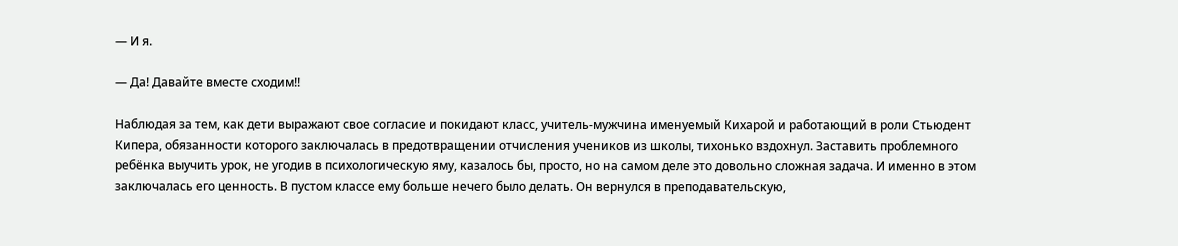— И я.

— Да! Давайте вместе сходим!!

Наблюдая за тем, как дети выражают свое согласие и покидают класс, учитель-мужчина именуемый Кихарой и работающий в роли Стьюдент Кипера, обязанности которого заключалась в предотвращении отчисления учеников из школы, тихонько вздохнул. Заставить проблемного ребёнка выучить урок, не угодив в психологическую яму, казалось бы, просто, но на самом деле это довольно сложная задача. И именно в этом заключалась его ценность. В пустом классе ему больше нечего было делать. Он вернулся в преподавательскую,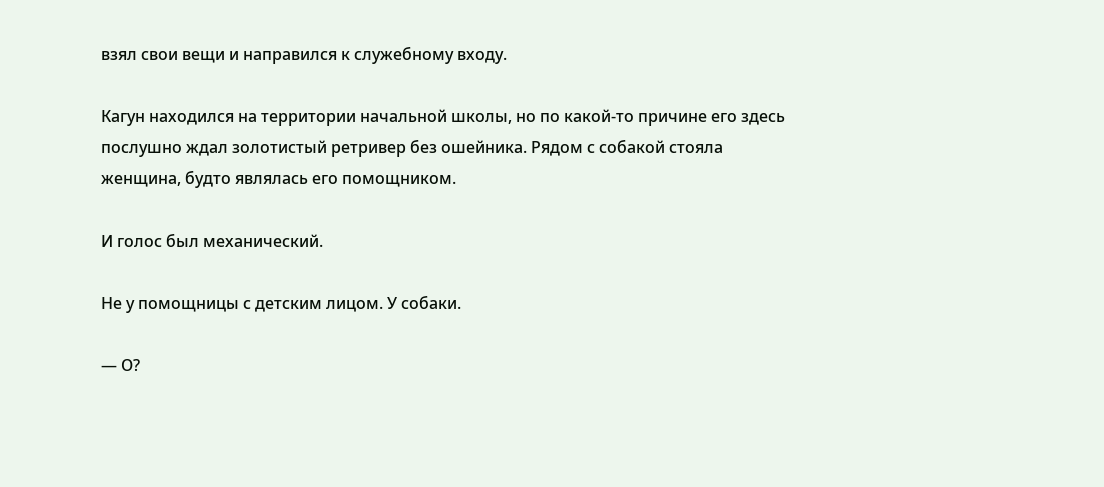взял свои вещи и направился к служебному входу.

Кагун находился на территории начальной школы, но по какой-то причине его здесь послушно ждал золотистый ретривер без ошейника. Рядом с собакой стояла женщина, будто являлась его помощником.

И голос был механический.

Не у помощницы с детским лицом. У собаки.

— О?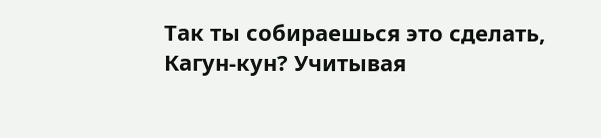Так ты собираешься это сделать, Кагун-кун? Учитывая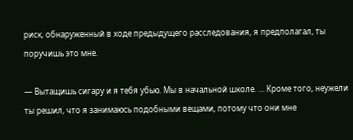риск, обнаруженный в ходе предыдущего расследования, я предполагал, ты поручишь это мне.

— Вытащишь сигару и я тебя убью. Мы в начальной школе. … Кроме того, неужели ты решил, что я занимаюсь подобными вещами, потому что они мне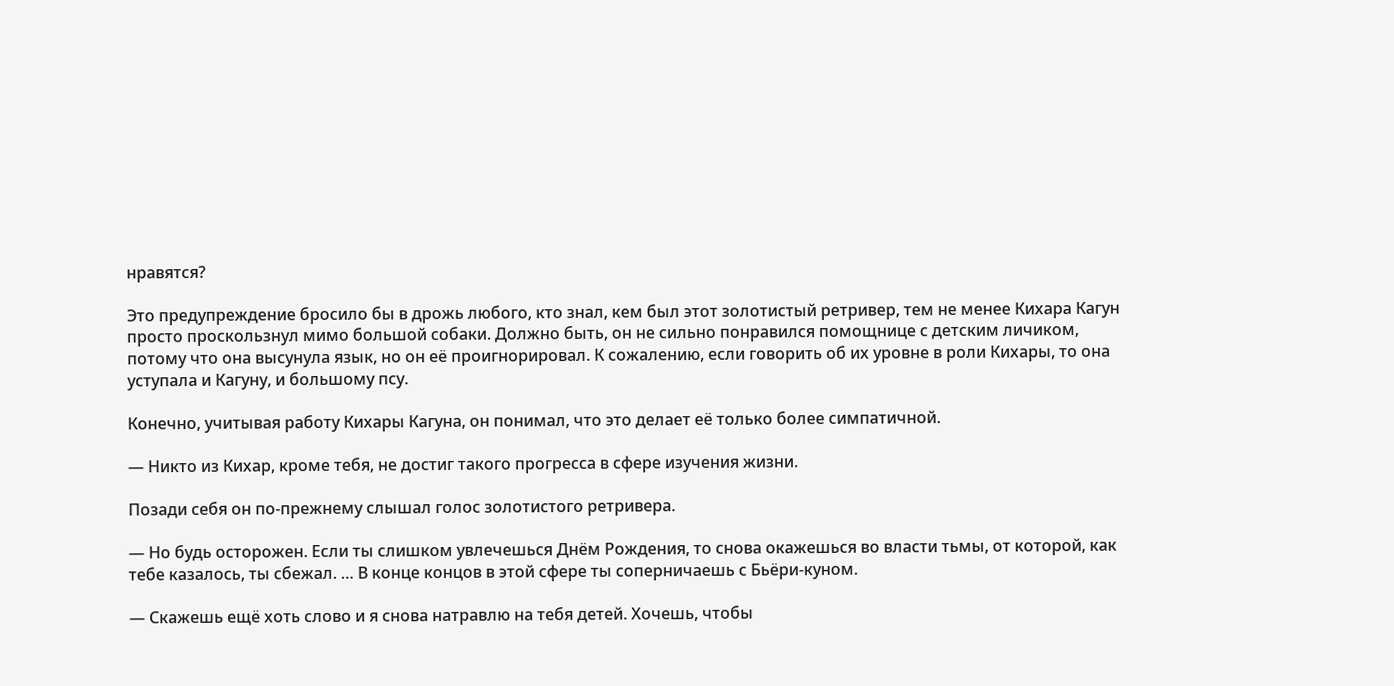нравятся?

Это предупреждение бросило бы в дрожь любого, кто знал, кем был этот золотистый ретривер, тем не менее Кихара Кагун просто проскользнул мимо большой собаки. Должно быть, он не сильно понравился помощнице с детским личиком, потому что она высунула язык, но он её проигнорировал. К сожалению, если говорить об их уровне в роли Кихары, то она уступала и Кагуну, и большому псу.

Конечно, учитывая работу Кихары Кагуна, он понимал, что это делает её только более симпатичной.

— Никто из Кихар, кроме тебя, не достиг такого прогресса в сфере изучения жизни.

Позади себя он по-прежнему слышал голос золотистого ретривера.

— Но будь осторожен. Если ты слишком увлечешься Днём Рождения, то снова окажешься во власти тьмы, от которой, как тебе казалось, ты сбежал. … В конце концов в этой сфере ты соперничаешь с Бьёри-куном.

— Скажешь ещё хоть слово и я снова натравлю на тебя детей. Хочешь, чтобы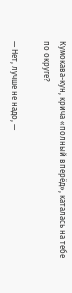Кумокава-кун, крича «полный вперёд», каталась на тебе по округе?

— Нет, лучше не надо, —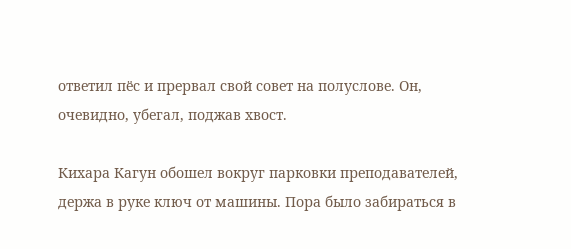ответил пёс и прервал свой совет на полуслове. Он, очевидно, убегал, поджав хвост.

Кихара Кагун обошел вокруг парковки преподавателей, держа в руке ключ от машины. Пора было забираться в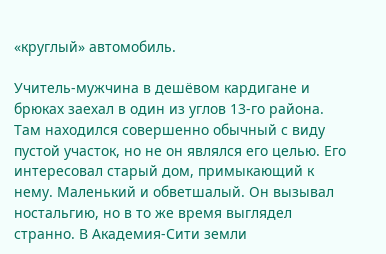«круглый» автомобиль.

Учитель-мужчина в дешёвом кардигане и брюках заехал в один из углов 13-го района. Там находился совершенно обычный с виду пустой участок, но не он являлся его целью. Его интересовал старый дом, примыкающий к нему. Маленький и обветшалый. Он вызывал ностальгию, но в то же время выглядел странно. В Академия-Сити земли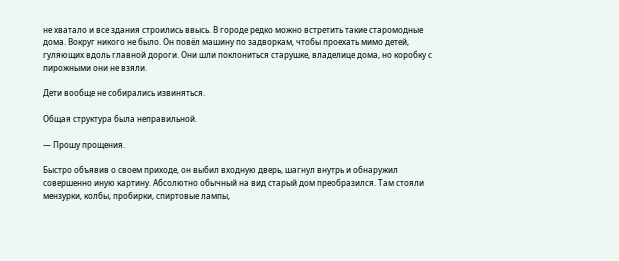не хватало и все здания строились ввысь. В городе редко можно встретить такие старомодные дома. Вокруг никого не было. Он повёл машину по задворкам, чтобы проехать мимо детей, гуляющих вдоль главной дороги. Они шли поклониться старушке, владелице дома, но коробку с пирожными они не взяли.

Дети вообще не собирались извиняться.

Общая структура была неправильной.

— Прошу прощения.

Быстро объявив о своем приходе, он выбил входную дверь, шагнул внутрь и обнаружил совершенно иную картину. Абсолютно обычный на вид старый дом преобразился. Там стояли мензурки, колбы, пробирки, спиртовые лампы,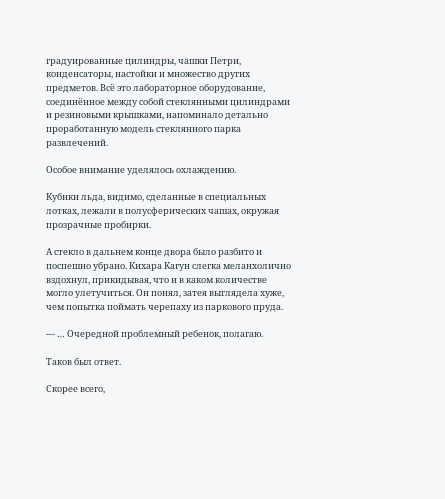градуированные цилиндры, чашки Петри, конденсаторы, настойки и множество других предметов. Всё это лабораторное оборудование, соединённое между собой стеклянными цилиндрами и резиновыми крышками, напоминало детально проработанную модель стеклянного парка развлечений.

Особое внимание уделялось охлаждению.

Кубики льда, видимо, сделанные в специальных лотках, лежали в полусферических чашах, окружая прозрачные пробирки.

А стекло в дальнем конце двора было разбито и поспешно убрано. Кихара Кагун слегка меланхолично вздохнул, прикидывая, что и в каком количестве могло улетучиться. Он понял, затея выглядела хуже, чем попытка поймать черепаху из паркового пруда.

— … Очередной проблемный ребенок, полагаю.

Таков был ответ.

Скорее всего,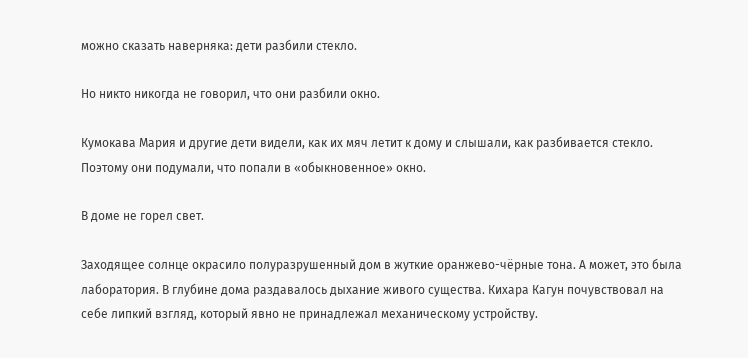можно сказать наверняка: дети разбили стекло.

Но никто никогда не говорил, что они разбили окно.

Кумокава Мария и другие дети видели, как их мяч летит к дому и слышали, как разбивается стекло. Поэтому они подумали, что попали в «обыкновенное» окно.

В доме не горел свет.

Заходящее солнце окрасило полуразрушенный дом в жуткие оранжево-чёрные тона. А может, это была лаборатория. В глубине дома раздавалось дыхание живого существа. Кихара Кагун почувствовал на себе липкий взгляд, который явно не принадлежал механическому устройству.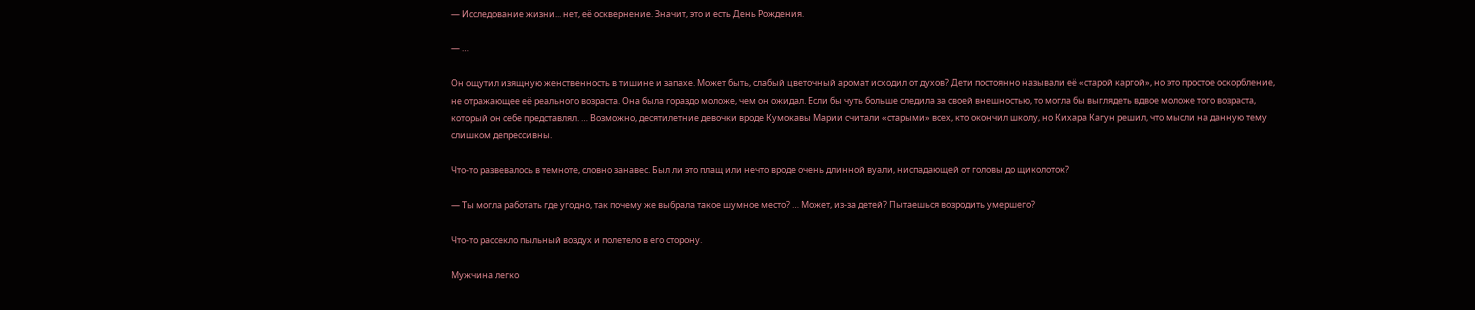— Исследование жизни... нет, её осквернение. Значит, это и есть День Рождения.

— …

Он ощутил изящную женственность в тишине и запахе. Может быть, слабый цветочный аромат исходил от духов? Дети постоянно называли её «старой каргой», но это простое оскорбление, не отражающее её реального возраста. Она была гораздо моложе, чем он ожидал. Если бы чуть больше следила за своей внешностью, то могла бы выглядеть вдвое моложе того возраста, который он себе представлял. … Возможно, десятилетние девочки вроде Кумокавы Марии считали «старыми» всех, кто окончил школу, но Кихара Кагун решил, что мысли на данную тему слишком депрессивны.

Что-то развевалось в темноте, словно занавес. Был ли это плащ или нечто вроде очень длинной вуали, ниспадающей от головы до щиколоток?

— Ты могла работать где угодно, так почему же выбрала такое шумное место? … Может, из-за детей? Пытаешься возродить умершего?

Что-то рассекло пыльный воздух и полетело в его сторону.

Мужчина легко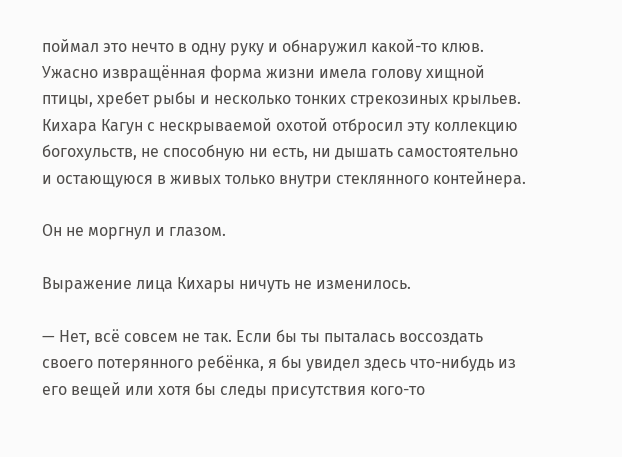поймал это нечто в одну руку и обнаружил какой-то клюв. Ужасно извращённая форма жизни имела голову хищной птицы, хребет рыбы и несколько тонких стрекозиных крыльев. Кихара Кагун с нескрываемой охотой отбросил эту коллекцию богохульств, не способную ни есть, ни дышать самостоятельно и остающуюся в живых только внутри стеклянного контейнера.

Он не моргнул и глазом.

Выражение лица Кихары ничуть не изменилось.

— Нет, всё совсем не так. Если бы ты пыталась воссоздать своего потерянного ребёнка, я бы увидел здесь что-нибудь из его вещей или хотя бы следы присутствия кого-то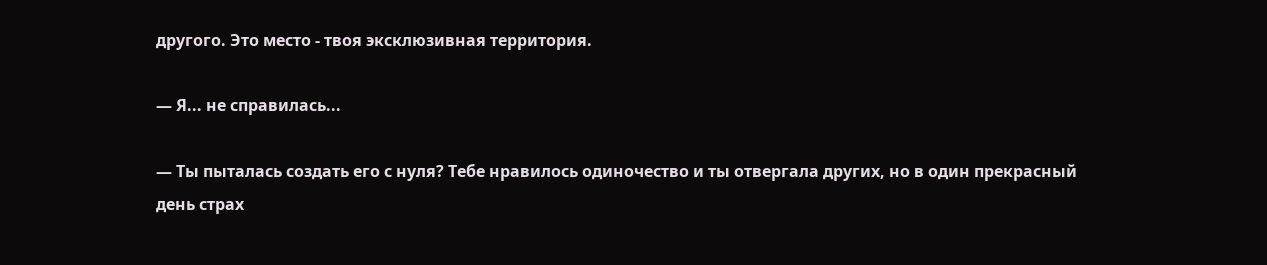другого. Это место - твоя эксклюзивная территория.

— Я... не справилась...

— Ты пыталась создать его с нуля? Тебе нравилось одиночество и ты отвергала других, но в один прекрасный день страх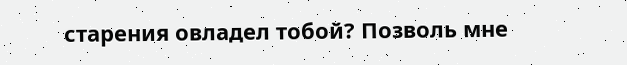старения овладел тобой? Позволь мне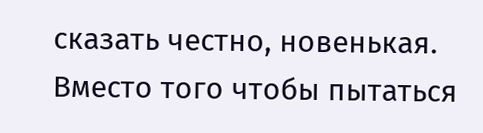сказать честно, новенькая. Вместо того чтобы пытаться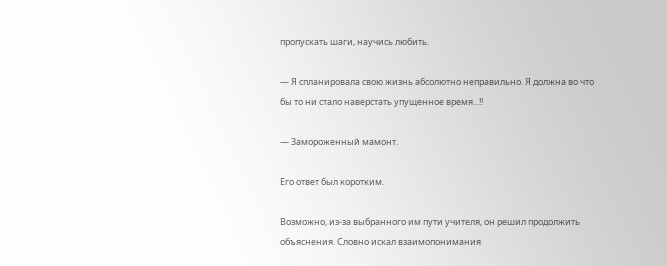пропускать шаги, научись любить.

— Я спланировала свою жизнь абсолютно неправильно. Я должна во что бы то ни стало наверстать упущенное время...!!

— Замороженный мамонт.

Его ответ был коротким.

Возможно, из-за выбранного им пути учителя, он решил продолжить объяснения. Словно искал взаимопонимания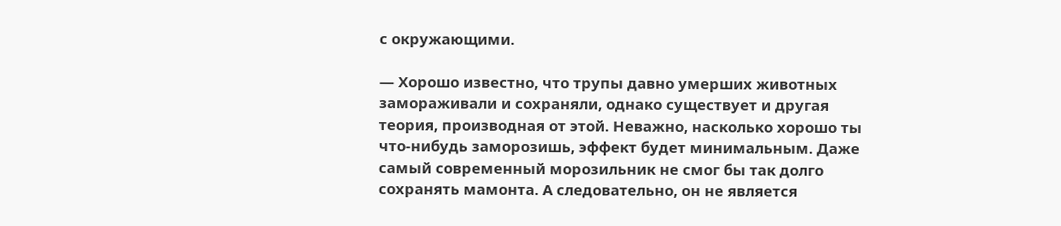с окружающими.

— Хорошо известно, что трупы давно умерших животных замораживали и сохраняли, однако существует и другая теория, производная от этой. Неважно, насколько хорошо ты что-нибудь заморозишь, эффект будет минимальным. Даже самый современный морозильник не смог бы так долго сохранять мамонта. А следовательно, он не является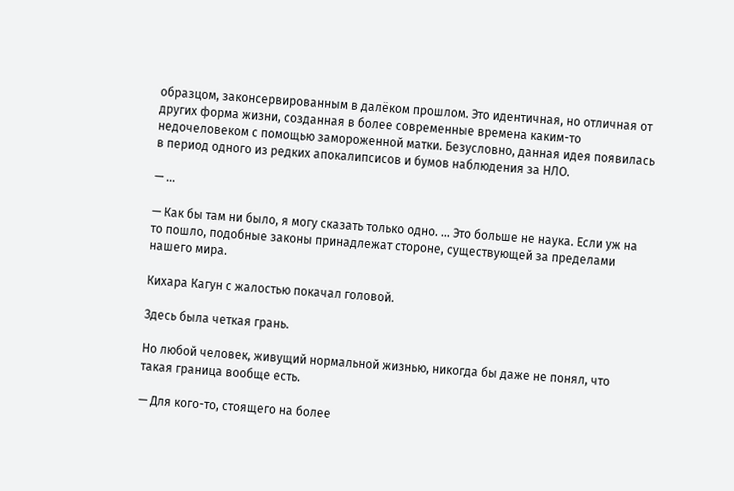образцом, законсервированным в далёком прошлом. Это идентичная, но отличная от других форма жизни, созданная в более современные времена каким-то недочеловеком с помощью замороженной матки. Безусловно, данная идея появилась в период одного из редких апокалипсисов и бумов наблюдения за НЛО.

— ...

— Как бы там ни было, я могу сказать только одно. … Это больше не наука. Если уж на то пошло, подобные законы принадлежат стороне, существующей за пределами нашего мира.

Кихара Кагун с жалостью покачал головой.

Здесь была четкая грань.

Но любой человек, живущий нормальной жизнью, никогда бы даже не понял, что такая граница вообще есть.

— Для кого-то, стоящего на более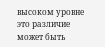высоком уровне это различие может быть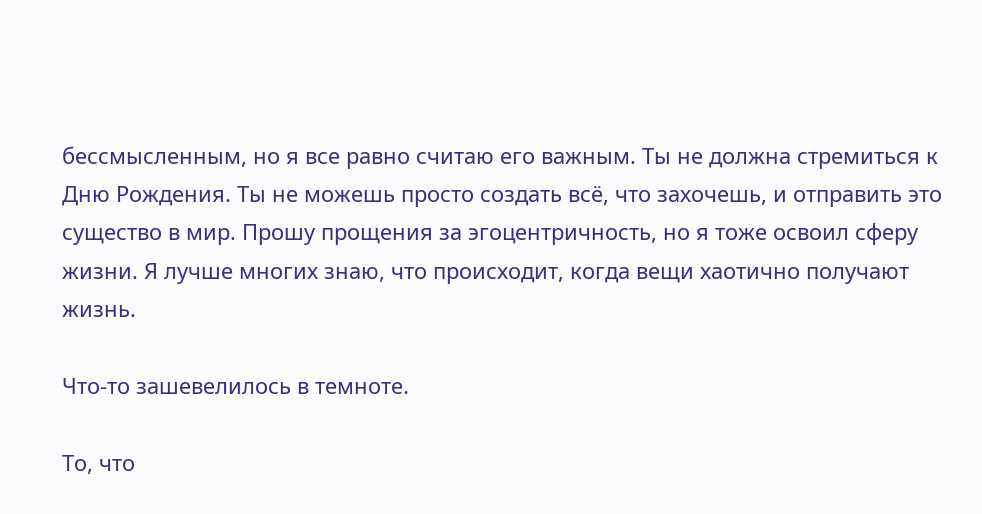бессмысленным, но я все равно считаю его важным. Ты не должна стремиться к Дню Рождения. Ты не можешь просто создать всё, что захочешь, и отправить это существо в мир. Прошу прощения за эгоцентричность, но я тоже освоил сферу жизни. Я лучше многих знаю, что происходит, когда вещи хаотично получают жизнь.

Что-то зашевелилось в темноте.

То, что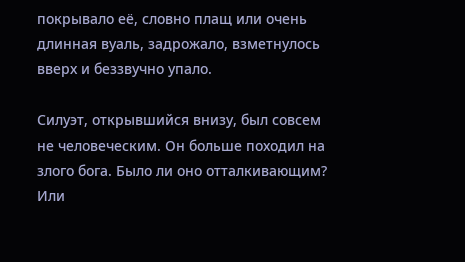покрывало её, словно плащ или очень длинная вуаль, задрожало, взметнулось вверх и беззвучно упало.

Силуэт, открывшийся внизу, был совсем не человеческим. Он больше походил на злого бога. Было ли оно отталкивающим? Или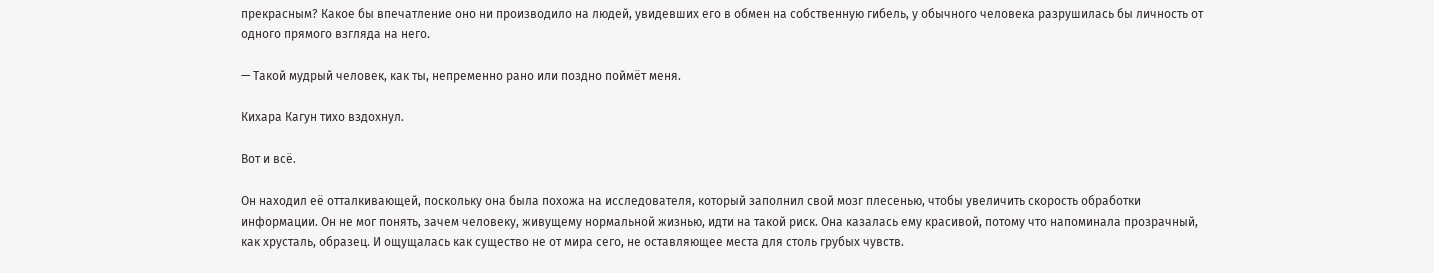прекрасным? Какое бы впечатление оно ни производило на людей, увидевших его в обмен на собственную гибель, у обычного человека разрушилась бы личность от одного прямого взгляда на него.

— Такой мудрый человек, как ты, непременно рано или поздно поймёт меня.

Кихара Кагун тихо вздохнул.

Вот и всё.

Он находил её отталкивающей, поскольку она была похожа на исследователя, который заполнил свой мозг плесенью, чтобы увеличить скорость обработки информации. Он не мог понять, зачем человеку, живущему нормальной жизнью, идти на такой риск. Она казалась ему красивой, потому что напоминала прозрачный, как хрусталь, образец. И ощущалась как существо не от мира сего, не оставляющее места для столь грубых чувств.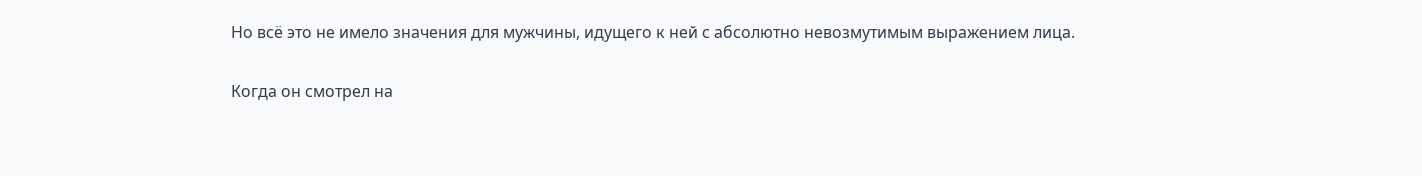Но всё это не имело значения для мужчины, идущего к ней с абсолютно невозмутимым выражением лица.

Когда он смотрел на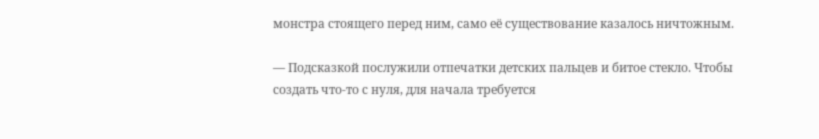монстра стоящего перед ним, само её существование казалось ничтожным.

— Подсказкой послужили отпечатки детских пальцев и битое стекло. Чтобы создать что-то с нуля, для начала требуется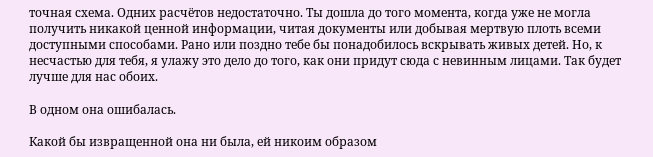точная схема. Одних расчётов недостаточно. Ты дошла до того момента, когда уже не могла получить никакой ценной информации, читая документы или добывая мертвую плоть всеми доступными способами. Рано или поздно тебе бы понадобилось вскрывать живых детей. Но, к несчастью для тебя, я улажу это дело до того, как они придут сюда с невинным лицами. Так будет лучше для нас обоих.

В одном она ошибалась.

Какой бы извращенной она ни была, ей никоим образом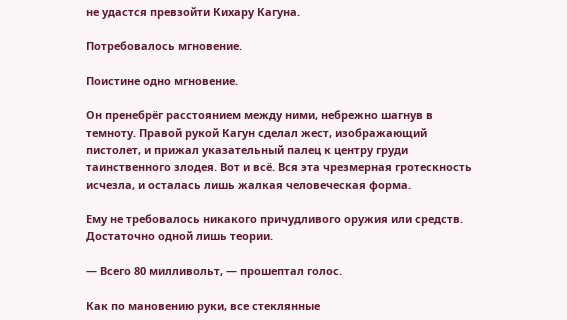не удастся превзойти Кихару Кагуна.

Потребовалось мгновение.

Поистине одно мгновение.

Он пренебрёг расстоянием между ними, небрежно шагнув в темноту. Правой рукой Кагун сделал жест, изображающий пистолет, и прижал указательный палец к центру груди таинственного злодея. Вот и всё. Вся эта чрезмерная гротескность исчезла, и осталась лишь жалкая человеческая форма.

Ему не требовалось никакого причудливого оружия или средств. Достаточно одной лишь теории.

— Всего 80 милливольт, — прошептал голос.

Как по мановению руки, все стеклянные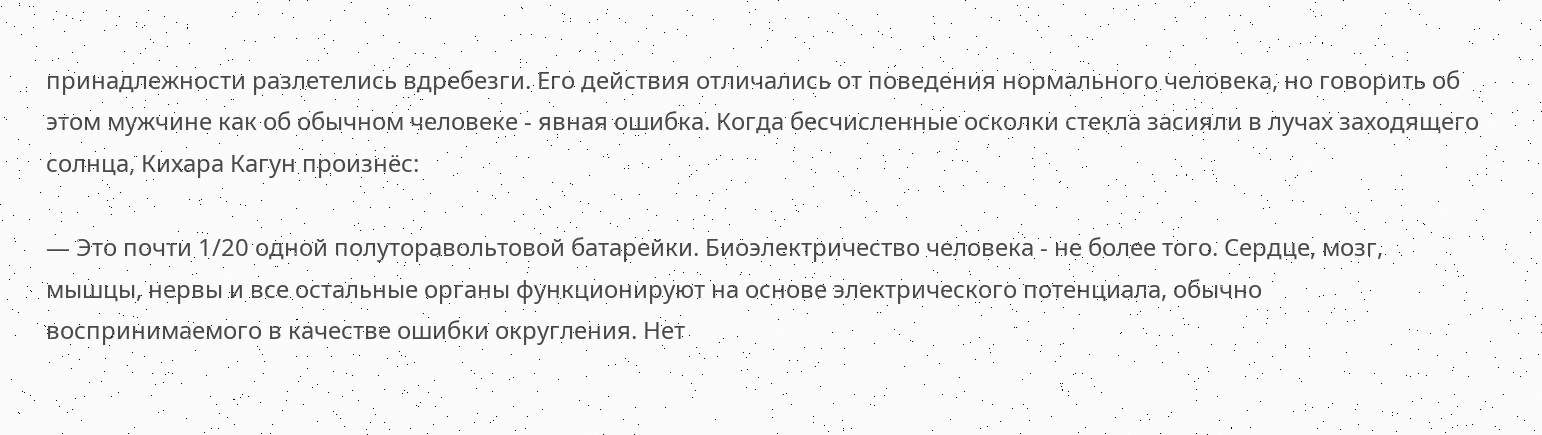принадлежности разлетелись вдребезги. Его действия отличались от поведения нормального человека, но говорить об этом мужчине как об обычном человеке - явная ошибка. Когда бесчисленные осколки стекла засияли в лучах заходящего солнца, Кихара Кагун произнёс:

— Это почти 1/20 одной полуторавольтовой батарейки. Биоэлектричество человека - не более того. Сердце, мозг, мышцы, нервы и все остальные органы функционируют на основе электрического потенциала, обычно воспринимаемого в качестве ошибки округления. Нет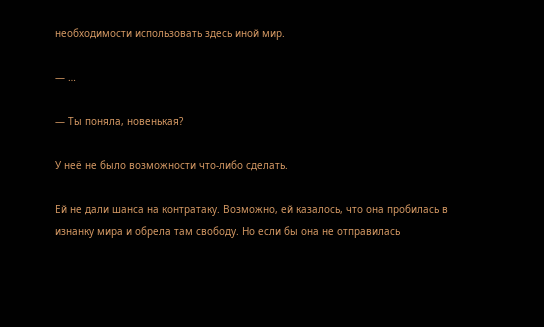необходимости использовать здесь иной мир.

— …

— Ты поняла, новенькая?

У неё не было возможности что-либо сделать.

Ей не дали шанса на контратаку. Возможно, ей казалось, что она пробилась в изнанку мира и обрела там свободу. Но если бы она не отправилась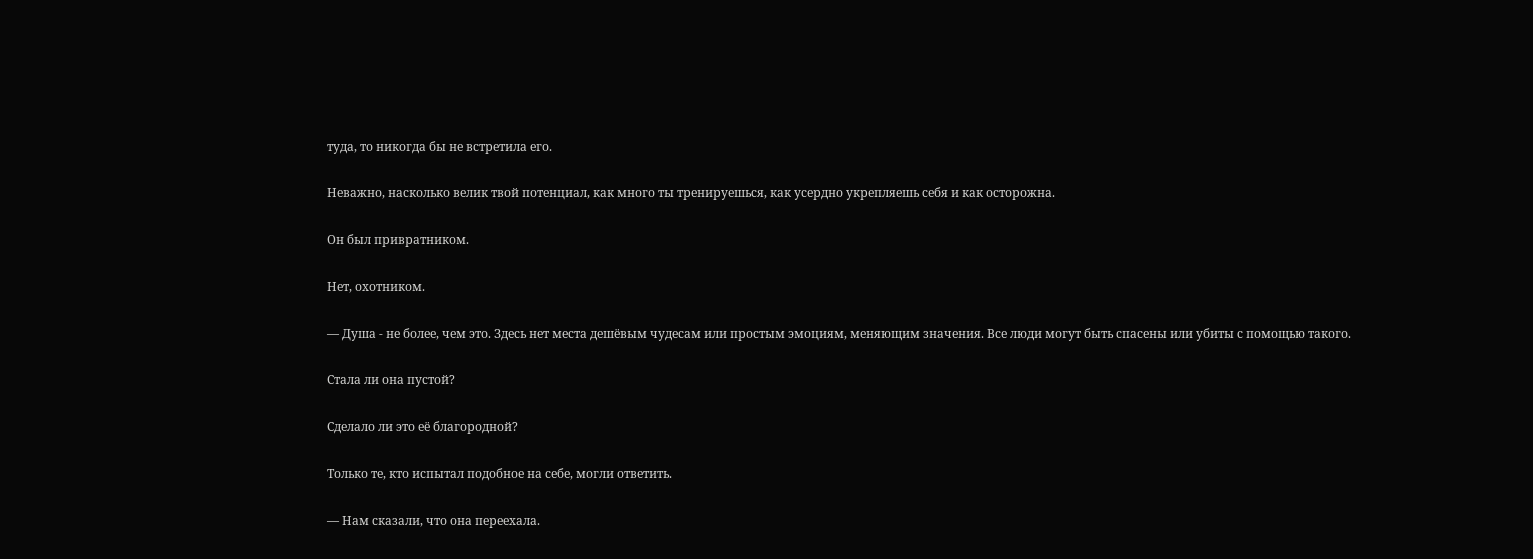туда, то никогда бы не встретила его.

Неважно, насколько велик твой потенциал, как много ты тренируешься, как усердно укрепляешь себя и как осторожна.

Он был привратником.

Нет, охотником.

— Душа - не более, чем это. Здесь нет места дешёвым чудесам или простым эмоциям, меняющим значения. Все люди могут быть спасены или убиты с помощью такого.

Стала ли она пустой?

Сделало ли это её благородной?

Только те, кто испытал подобное на себе, могли ответить.

— Нам сказали, что она переехала.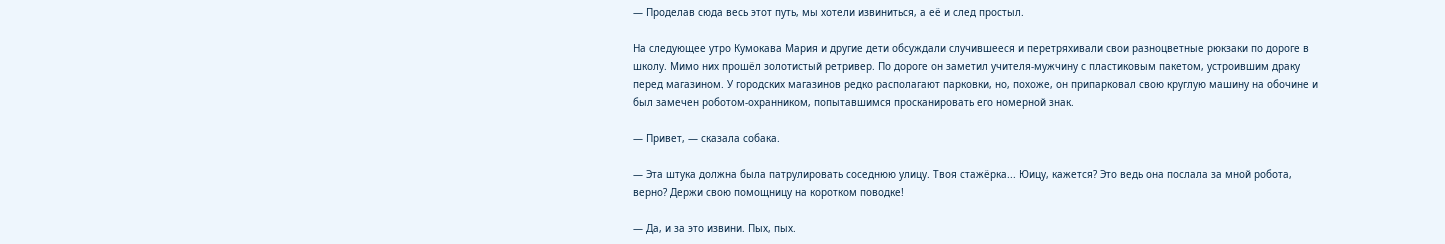— Проделав сюда весь этот путь, мы хотели извиниться, а её и след простыл.

На следующее утро Кумокава Мария и другие дети обсуждали случившееся и перетряхивали свои разноцветные рюкзаки по дороге в школу. Мимо них прошёл золотистый ретривер. По дороге он заметил учителя-мужчину с пластиковым пакетом, устроившим драку перед магазином. У городских магазинов редко располагают парковки, но, похоже, он припарковал свою круглую машину на обочине и был замечен роботом-охранником, попытавшимся просканировать его номерной знак.

— Привет, — сказала собака.

— Эта штука должна была патрулировать соседнюю улицу. Твоя стажёрка... Юицу, кажется? Это ведь она послала за мной робота, верно? Держи свою помощницу на коротком поводке!

— Да, и за это извини. Пых, пых.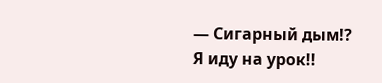— Сигарный дым!? Я иду на урок!!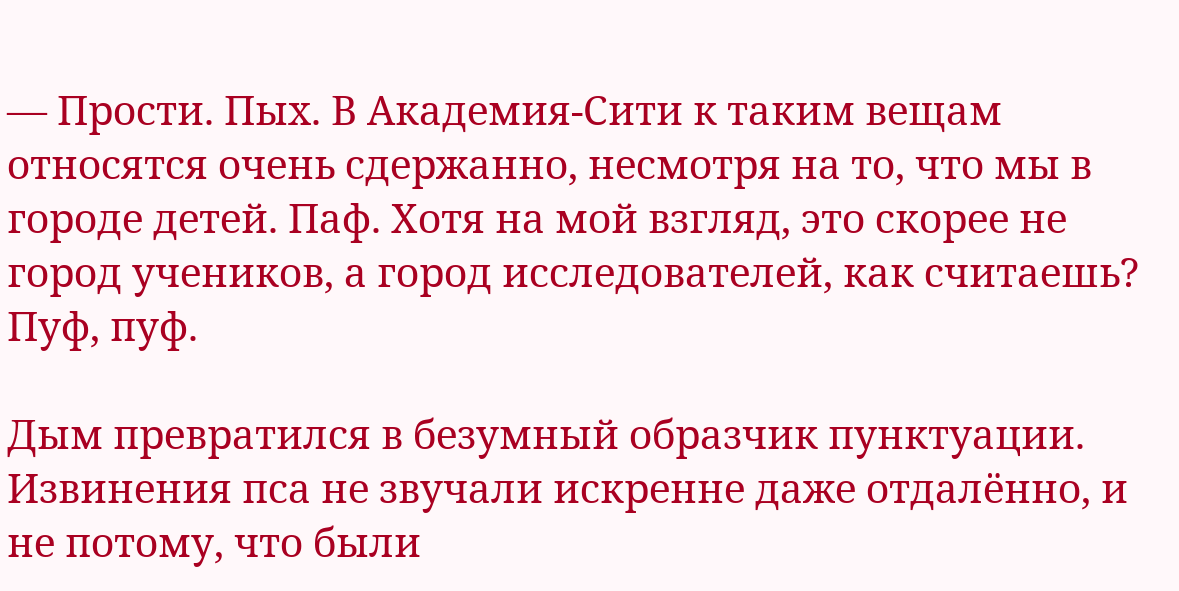— Прости. Пых. В Академия-Сити к таким вещам относятся очень сдержанно, несмотря на то, что мы в городе детей. Паф. Хотя на мой взгляд, это скорее не город учеников, а город исследователей, как считаешь? Пуф, пуф.

Дым превратился в безумный образчик пунктуации. Извинения пса не звучали искренне даже отдалённо, и не потому, что были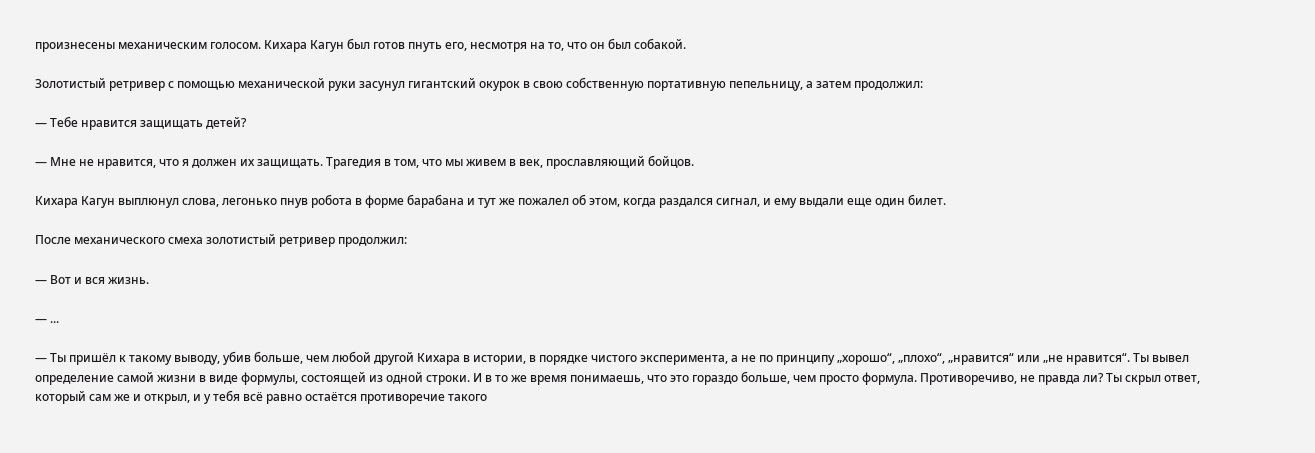произнесены механическим голосом. Кихара Кагун был готов пнуть его, несмотря на то, что он был собакой.

Золотистый ретривер с помощью механической руки засунул гигантский окурок в свою собственную портативную пепельницу, а затем продолжил:

— Тебе нравится защищать детей?

— Мне не нравится, что я должен их защищать. Трагедия в том, что мы живем в век, прославляющий бойцов.

Кихара Кагун выплюнул слова, легонько пнув робота в форме барабана и тут же пожалел об этом, когда раздался сигнал, и ему выдали еще один билет.

После механического смеха золотистый ретривер продолжил:

— Вот и вся жизнь.

— ...

— Ты пришёл к такому выводу, убив больше, чем любой другой Кихара в истории, в порядке чистого эксперимента, а не по принципу „хорошо“, „плохо“, „нравится“ или „не нравится“. Ты вывел определение самой жизни в виде формулы, состоящей из одной строки. И в то же время понимаешь, что это гораздо больше, чем просто формула. Противоречиво, не правда ли? Ты скрыл ответ, который сам же и открыл, и у тебя всё равно остаётся противоречие такого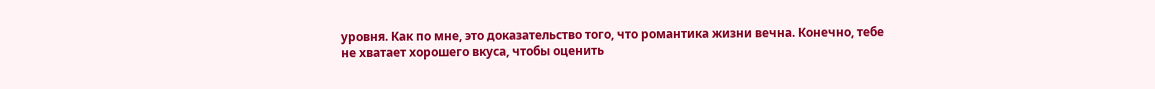уровня. Как по мне, это доказательство того, что романтика жизни вечна. Конечно, тебе не хватает хорошего вкуса, чтобы оценить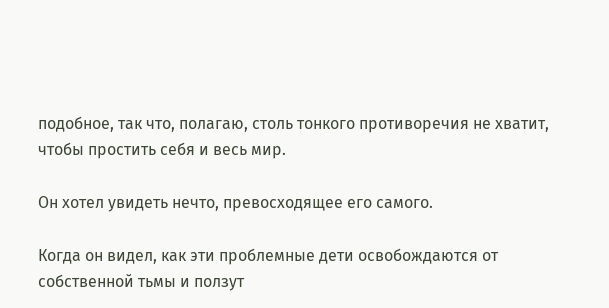подобное, так что, полагаю, столь тонкого противоречия не хватит, чтобы простить себя и весь мир.

Он хотел увидеть нечто, превосходящее его самого.

Когда он видел, как эти проблемные дети освобождаются от собственной тьмы и ползут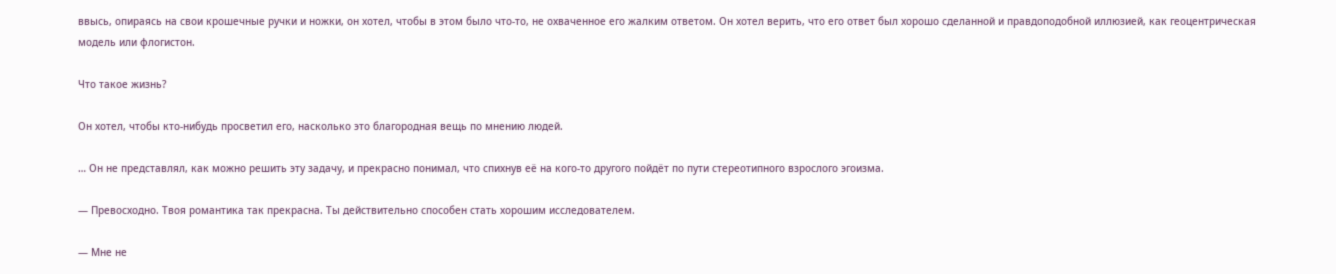ввысь, опираясь на свои крошечные ручки и ножки, он хотел, чтобы в этом было что-то, не охваченное его жалким ответом. Он хотел верить, что его ответ был хорошо сделанной и правдоподобной иллюзией, как геоцентрическая модель или флогистон.

Что такое жизнь?

Он хотел, чтобы кто-нибудь просветил его, насколько это благородная вещь по мнению людей.

… Он не представлял, как можно решить эту задачу, и прекрасно понимал, что спихнув её на кого-то другого пойдёт по пути стереотипного взрослого эгоизма.

— Превосходно. Твоя романтика так прекрасна. Ты действительно способен стать хорошим исследователем.

— Мне не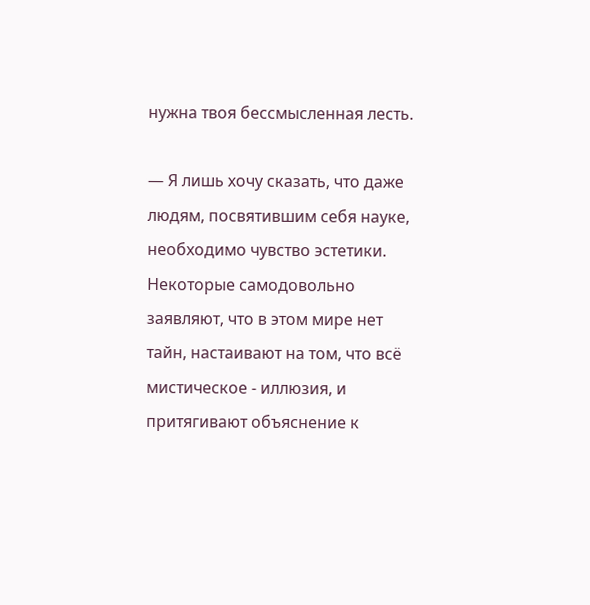нужна твоя бессмысленная лесть.

— Я лишь хочу сказать, что даже людям, посвятившим себя науке, необходимо чувство эстетики. Некоторые самодовольно заявляют, что в этом мире нет тайн, настаивают на том, что всё мистическое - иллюзия, и притягивают объяснение к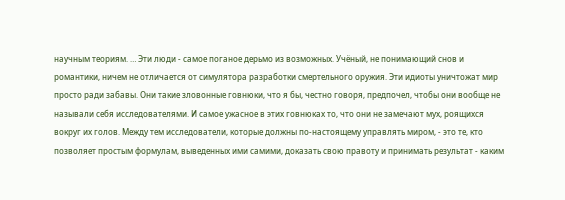научным теориям. … Эти люди - самое поганое дерьмо из возможных. Учёный, не понимающий снов и романтики, ничем не отличается от симулятора разработки смертельного оружия. Эти идиоты уничтожат мир просто ради забавы. Они такие зловонные говнюки, что я бы, честно говоря, предпочел, чтобы они вообще не называли себя исследователями. И самое ужасное в этих говнюках то, что они не замечают мух, роящихся вокруг их голов. Между тем исследователи, которые должны по-настоящему управлять миром, - это те, кто позволяет простым формулам, выведенных ими самими, доказать свою правоту и принимать результат - каким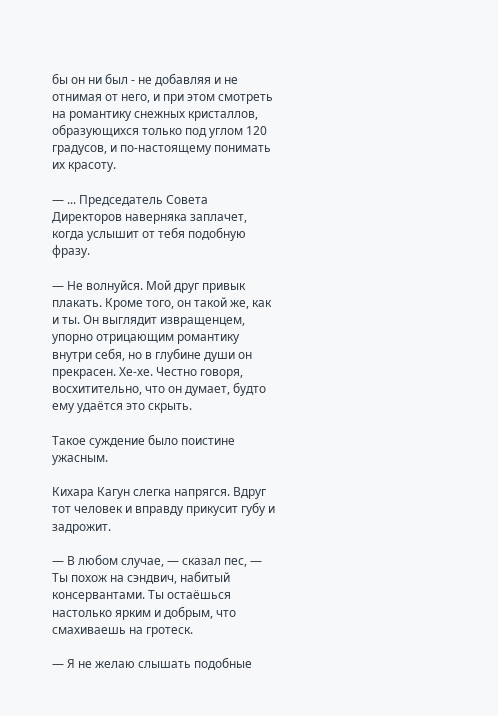бы он ни был - не добавляя и не отнимая от него, и при этом смотреть на романтику снежных кристаллов, образующихся только под углом 120 градусов, и по-настоящему понимать их красоту.

— ... Председатель Совета Директоров наверняка заплачет, когда услышит от тебя подобную фразу.

— Не волнуйся. Мой друг привык плакать. Кроме того, он такой же, как и ты. Он выглядит извращенцем, упорно отрицающим романтику внутри себя, но в глубине души он прекрасен. Хе-хе. Честно говоря, восхитительно, что он думает, будто ему удаётся это скрыть.

Такое суждение было поистине ужасным.

Кихара Кагун слегка напрягся. Вдруг тот человек и вправду прикусит губу и задрожит.

— В любом случае, — сказал пес, — Ты похож на сэндвич, набитый консервантами. Ты остаёшься настолько ярким и добрым, что смахиваешь на гротеск.

— Я не желаю слышать подобные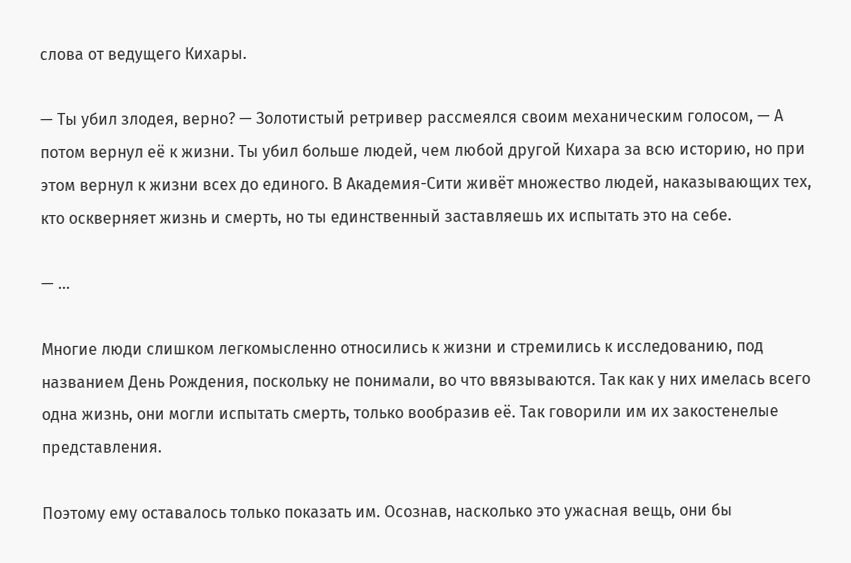слова от ведущего Кихары.

— Ты убил злодея, верно? — Золотистый ретривер рассмеялся своим механическим голосом, — А потом вернул её к жизни. Ты убил больше людей, чем любой другой Кихара за всю историю, но при этом вернул к жизни всех до единого. В Академия-Сити живёт множество людей, наказывающих тех, кто оскверняет жизнь и смерть, но ты единственный заставляешь их испытать это на себе.

— ...

Многие люди слишком легкомысленно относились к жизни и стремились к исследованию, под названием День Рождения, поскольку не понимали, во что ввязываются. Так как у них имелась всего одна жизнь, они могли испытать смерть, только вообразив её. Так говорили им их закостенелые представления.

Поэтому ему оставалось только показать им. Осознав, насколько это ужасная вещь, они бы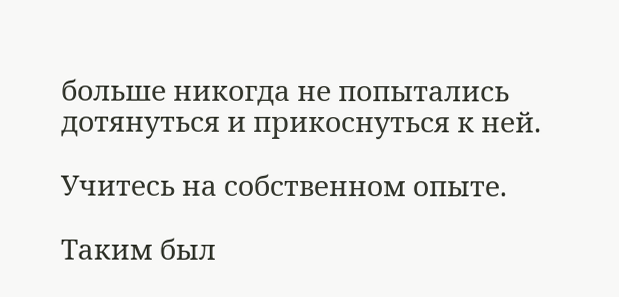больше никогда не попытались дотянуться и прикоснуться к ней.

Учитесь на собственном опыте.

Таким был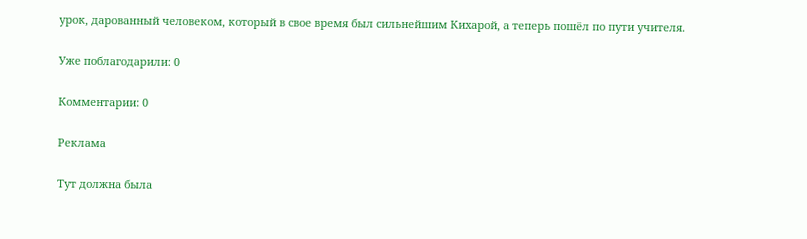урок, дарованный человеком, который в свое время был сильнейшим Кихарой, а теперь пошёл по пути учителя.

Уже поблагодарили: 0

Комментарии: 0

Реклама

Тут должна была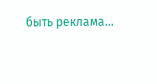быть реклама...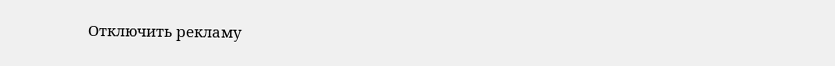Отключить рекламу